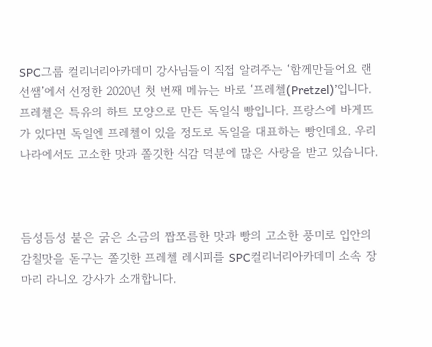SPC그룹 컬리너리아카데미 강사님들이 직접 알려주는 ‘함께만들어요 랜선쌤’에서 선정한 2020년 첫 번째 메뉴는 바로 ‘프레첼(Pretzel)’입니다. 프레첼은 특유의 하트 모양으로 만든 독일식 빵입니다. 프랑스에 바게뜨가 있다면 독일엔 프레첼이 있을 정도로 독일을 대표하는 빵인데요. 우리나라에서도 고소한 맛과 쫄깃한 식감 덕분에 많은 사랑을 받고 있습니다.



듬성듬성 붙은 굵은 소금의 짭쪼름한 맛과 빵의 고소한 풍미로 입안의 감칠맛을 돋구는 쫄깃한 프레첼 레시피를 SPC컬리너리아카데미 소속 장마리 라니오 강사가 소개합니다.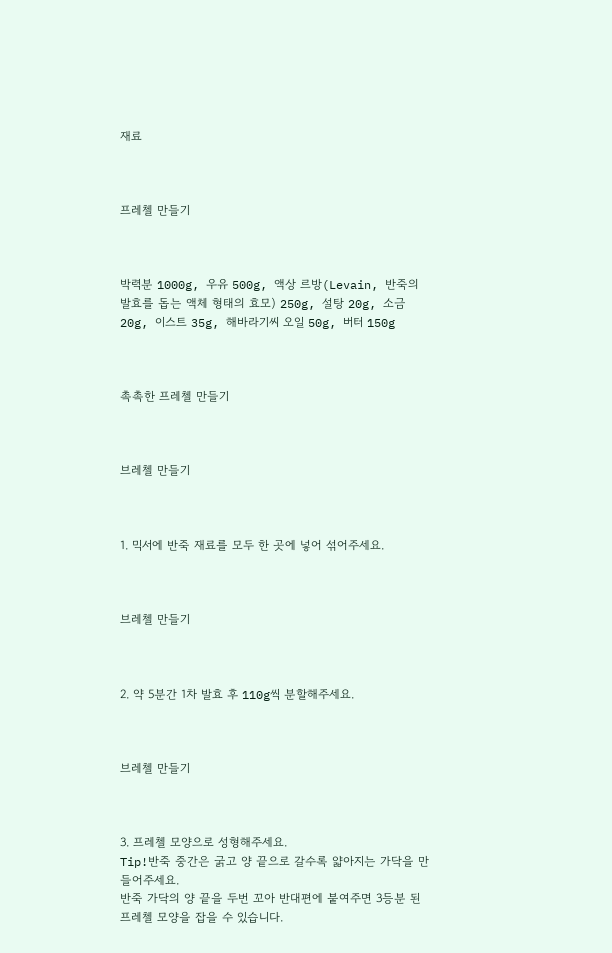재료



프레첼 만들기



박력분 1000g, 우유 500g, 액상 르방(Levain, 반죽의 발효를 돕는 액체 형태의 효모) 250g, 설탕 20g, 소금 20g, 이스트 35g, 해바라기씨 오일 50g, 버터 150g



촉촉한 프레첼 만들기



브레첼 만들기



1. 믹서에 반죽 재료를 모두 한 곳에 넣어 섞어주세요.



브레첼 만들기



2. 약 5분간 1차 발효 후 110g씩 분할해주세요.



브레첼 만들기



3. 프레첼 모양으로 성형해주세요.
Tip!반죽 중간은 굵고 양 끝으로 갈수록 얇아지는 가닥을 만들어주세요.
반죽 가닥의 양 끝을 두번 꼬아 반대편에 붙여주면 3등분 된 프레첼 모양을 잡을 수 있습니다.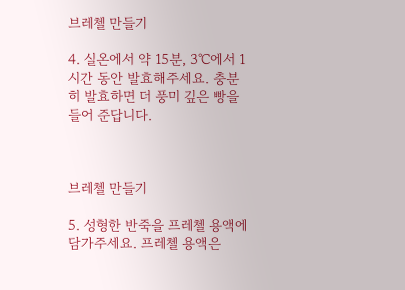브레첼 만들기

4. 실온에서 약 15분, 3℃에서 1시간 동안 발효해주세요. 충분히 발효하면 더 풍미 깊은 빵을 들어 준답니다.



브레첼 만들기

5. 성형한 반죽을 프레첼 용액에 담가주세요. 프레첼 용액은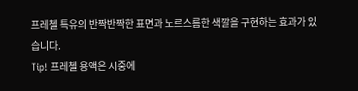프레첼 특유의 반짝반짝한 표면과 노르스름한 색깔을 구현하는 효과가 있습니다.
Tip! 프레첼 용액은 시중에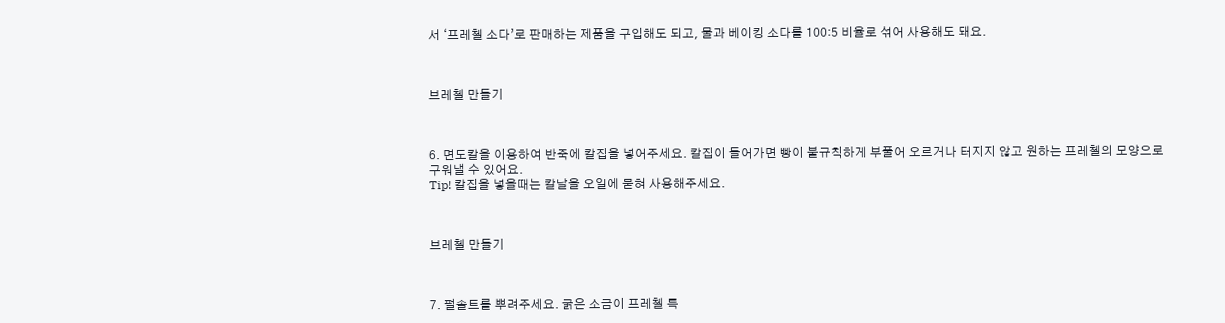서 ‘프레첼 소다’로 판매하는 제품을 구입해도 되고, 물과 베이킹 소다를 100:5 비율로 섞어 사용해도 돼요.



브레첼 만들기



6. 면도칼을 이용하여 반죽에 칼집을 넣어주세요. 칼집이 들어가면 빵이 불규칙하게 부풀어 오르거나 터지지 않고 원하는 프레첼의 모양으로 구워낼 수 있어요.
Tip! 칼집을 넣을때는 칼날을 오일에 묻혀 사용해주세요.



브레첼 만들기



7. 펄솔트를 뿌려주세요. 굵은 소금이 프레첼 특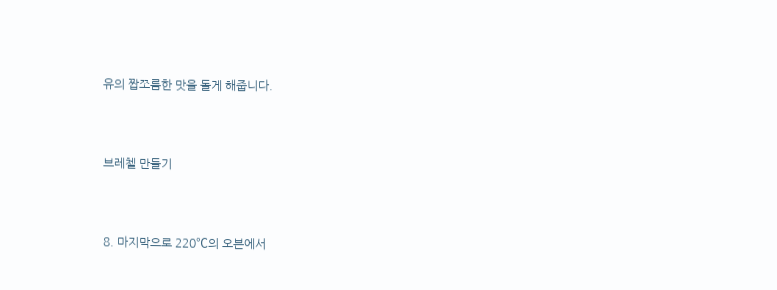유의 짭쪼름한 맛을 돌게 해줍니다.



브레첼 만들기



8. 마지막으로 220℃의 오븐에서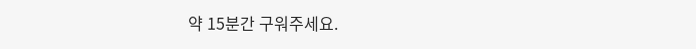약 15분간 구워주세요.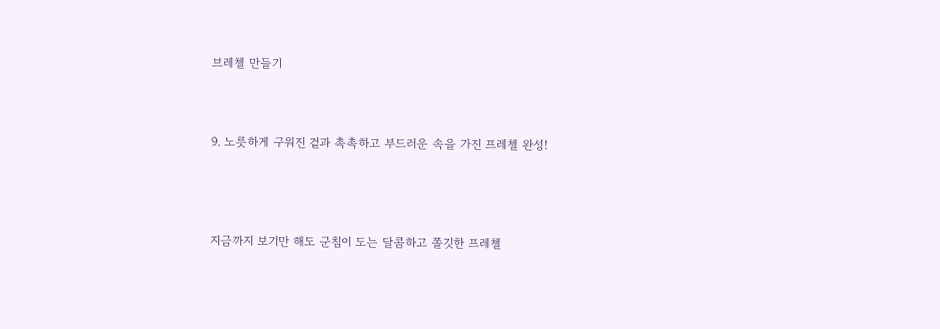브레첼 만들기



9. 노릇하게 구워진 겉과 촉촉하고 부드러운 속을 가진 프레첼 완성!




지금까지 보기만 해도 군침이 도는 달콤하고 쫄깃한 프레첼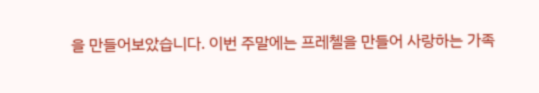을 만들어보았습니다. 이번 주말에는 프레첼을 만들어 사랑하는 가족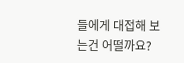들에게 대접해 보는건 어떨까요?